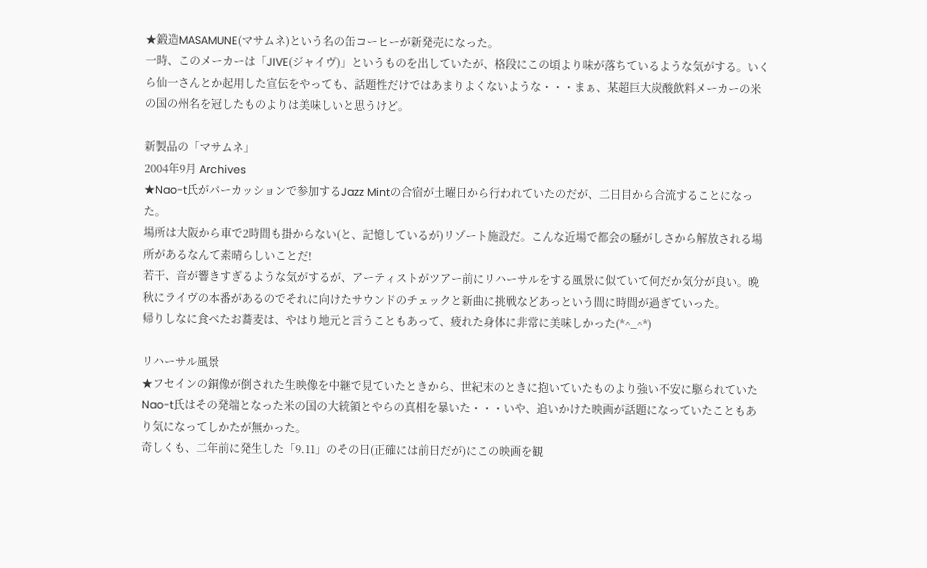★鍛造MASAMUNE(マサムネ)という名の缶コーヒーが新発売になった。
一時、このメーカーは「JIVE(ジャイヴ)」というものを出していたが、格段にこの頃より味が落ちているような気がする。いくら仙一さんとか起用した宣伝をやっても、話題性だけではあまりよくないような・・・まぁ、某超巨大炭酸飲料メーカーの米の国の州名を冠したものよりは美味しいと思うけど。

新製品の「マサムネ」
2004年9月 Archives
★Nao-t氏がパーカッションで参加するJazz Mintの合宿が土曜日から行われていたのだが、二日目から合流することになった。
場所は大阪から車で2時間も掛からない(と、記憶しているが)リゾート施設だ。こんな近場で都会の騒がしさから解放される場所があるなんて素晴らしいことだ!
若干、音が響きすぎるような気がするが、アーティストがツアー前にリハーサルをする風景に似ていて何だか気分が良い。晩秋にライヴの本番があるのでそれに向けたサウンドのチェックと新曲に挑戦などあっという間に時間が過ぎていった。
帰りしなに食べたお蕎麦は、やはり地元と言うこともあって、疲れた身体に非常に美味しかった(*^_^*)

リハーサル風景
★フセインの銅像が倒された生映像を中継で見ていたときから、世紀末のときに抱いていたものより強い不安に駆られていたNao-t氏はその発端となった米の国の大統領とやらの真相を暴いた・・・いや、追いかけた映画が話題になっていたこともあり気になってしかたが無かった。
奇しくも、二年前に発生した「9.11」のその日(正確には前日だが)にこの映画を観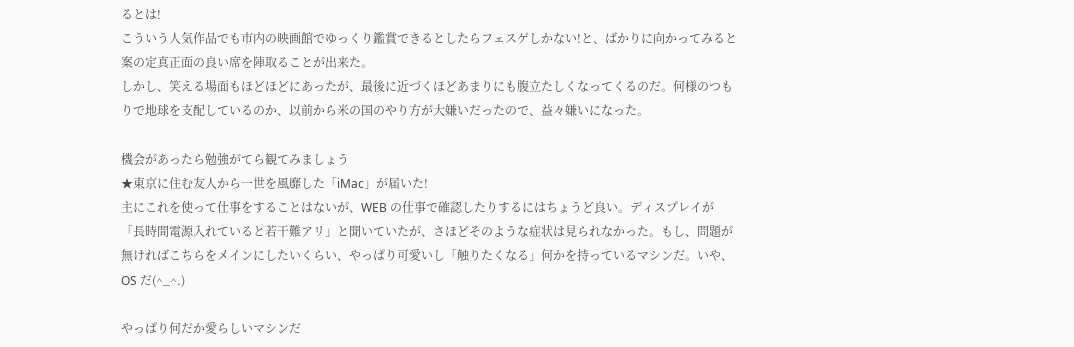るとは!
こういう人気作品でも市内の映画館でゆっくり鑑賞できるとしたらフェスゲしかない!と、ばかりに向かってみると案の定真正面の良い席を陣取ることが出来た。
しかし、笑える場面もほどほどにあったが、最後に近づくほどあまりにも腹立たしくなってくるのだ。何様のつもりで地球を支配しているのか、以前から米の国のやり方が大嫌いだったので、益々嫌いになった。

機会があったら勉強がてら観てみましょう
★東京に住む友人から一世を風靡した「iMac」が届いた!
主にこれを使って仕事をすることはないが、WEB の仕事で確認したりするにはちょうど良い。ディスプレイが「長時間電源入れていると若干難アリ」と聞いていたが、さほどそのような症状は見られなかった。もし、問題が無ければこちらをメインにしたいくらい、やっぱり可愛いし「触りたくなる」何かを持っているマシンだ。いや、OS だ(^_^.)

やっぱり何だか愛らしいマシンだ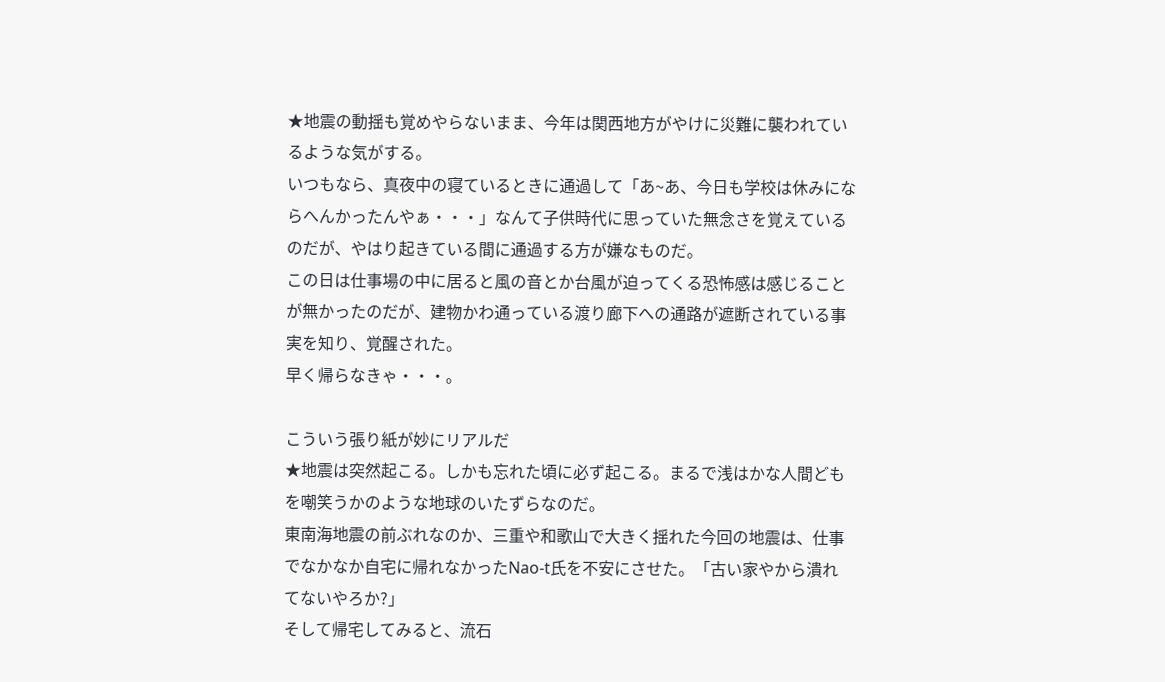★地震の動揺も覚めやらないまま、今年は関西地方がやけに災難に襲われているような気がする。
いつもなら、真夜中の寝ているときに通過して「あ~あ、今日も学校は休みにならへんかったんやぁ・・・」なんて子供時代に思っていた無念さを覚えているのだが、やはり起きている間に通過する方が嫌なものだ。
この日は仕事場の中に居ると風の音とか台風が迫ってくる恐怖感は感じることが無かったのだが、建物かわ通っている渡り廊下への通路が遮断されている事実を知り、覚醒された。
早く帰らなきゃ・・・。

こういう張り紙が妙にリアルだ
★地震は突然起こる。しかも忘れた頃に必ず起こる。まるで浅はかな人間どもを嘲笑うかのような地球のいたずらなのだ。
東南海地震の前ぶれなのか、三重や和歌山で大きく揺れた今回の地震は、仕事でなかなか自宅に帰れなかったNao-t氏を不安にさせた。「古い家やから潰れてないやろか?」
そして帰宅してみると、流石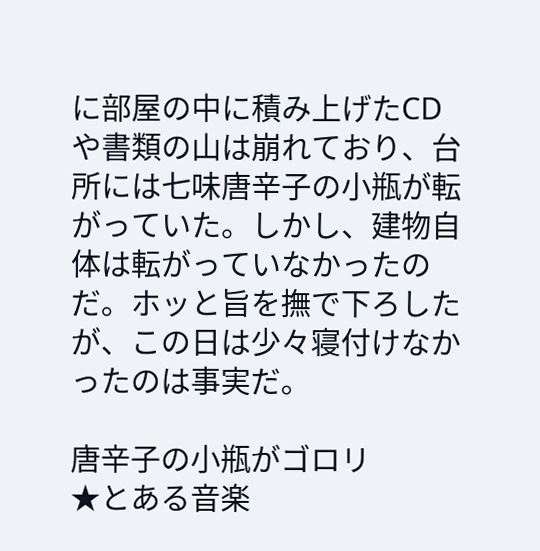に部屋の中に積み上げたCDや書類の山は崩れており、台所には七味唐辛子の小瓶が転がっていた。しかし、建物自体は転がっていなかったのだ。ホッと旨を撫で下ろしたが、この日は少々寝付けなかったのは事実だ。

唐辛子の小瓶がゴロリ
★とある音楽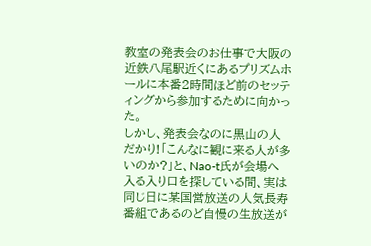教室の発表会のお仕事で大阪の近鉄八尾駅近くにあるプリズムホールに本番2時間ほど前のセッティングから参加するために向かった。
しかし、発表会なのに黒山の人だかり!「こんなに観に来る人が多いのか?」と、Nao-t氏が会場へ入る入り口を探している間、実は同じ日に某国営放送の人気長寿番組であるのど自慢の生放送が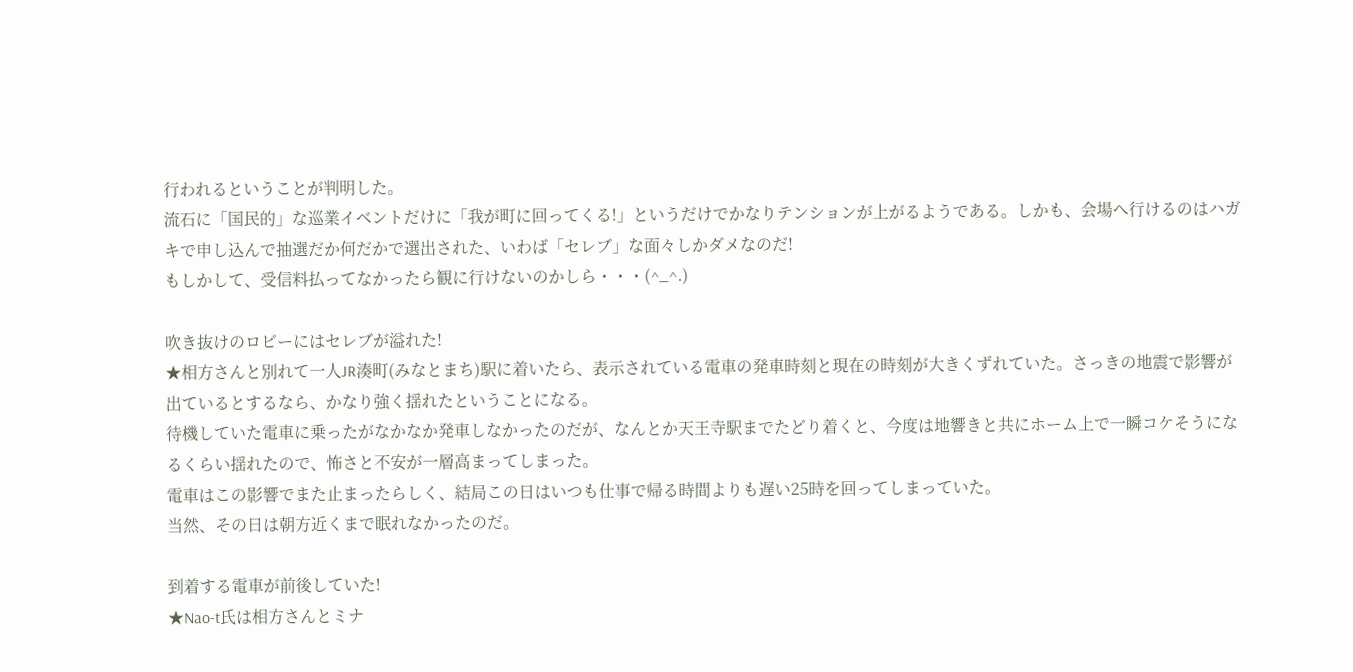行われるということが判明した。
流石に「国民的」な巡業イベントだけに「我が町に回ってくる!」というだけでかなりテンションが上がるようである。しかも、会場へ行けるのはハガキで申し込んで抽選だか何だかで選出された、いわば「セレブ」な面々しかダメなのだ!
もしかして、受信料払ってなかったら観に行けないのかしら・・・(^_^.)

吹き抜けのロビーにはセレブが溢れた!
★相方さんと別れて一人JR湊町(みなとまち)駅に着いたら、表示されている電車の発車時刻と現在の時刻が大きくずれていた。さっきの地震で影響が出ているとするなら、かなり強く揺れたということになる。
待機していた電車に乗ったがなかなか発車しなかったのだが、なんとか天王寺駅までたどり着くと、今度は地響きと共にホーム上で一瞬コケそうになるくらい揺れたので、怖さと不安が一層高まってしまった。
電車はこの影響でまた止まったらしく、結局この日はいつも仕事で帰る時間よりも遅い25時を回ってしまっていた。
当然、その日は朝方近くまで眠れなかったのだ。

到着する電車が前後していた!
★Nao-t氏は相方さんとミナ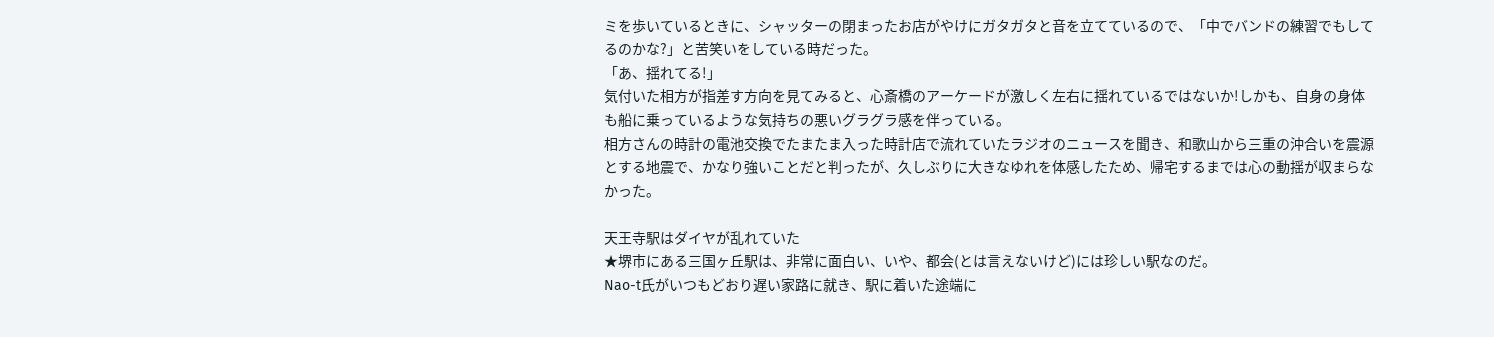ミを歩いているときに、シャッターの閉まったお店がやけにガタガタと音を立てているので、「中でバンドの練習でもしてるのかな?」と苦笑いをしている時だった。
「あ、揺れてる!」
気付いた相方が指差す方向を見てみると、心斎橋のアーケードが激しく左右に揺れているではないか!しかも、自身の身体も船に乗っているような気持ちの悪いグラグラ感を伴っている。
相方さんの時計の電池交換でたまたま入った時計店で流れていたラジオのニュースを聞き、和歌山から三重の沖合いを震源とする地震で、かなり強いことだと判ったが、久しぶりに大きなゆれを体感したため、帰宅するまでは心の動揺が収まらなかった。

天王寺駅はダイヤが乱れていた
★堺市にある三国ヶ丘駅は、非常に面白い、いや、都会(とは言えないけど)には珍しい駅なのだ。
Nao-t氏がいつもどおり遅い家路に就き、駅に着いた途端に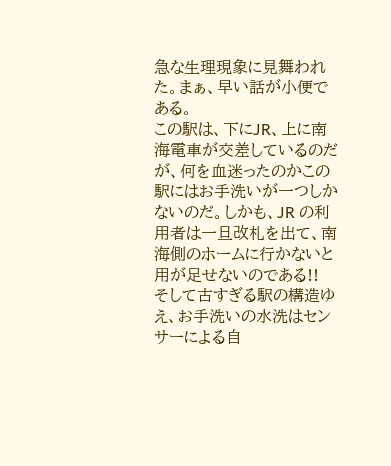急な生理現象に見舞われた。まぁ、早い話が小便である。
この駅は、下にJR、上に南海電車が交差しているのだが、何を血迷ったのかこの駅にはお手洗いが一つしかないのだ。しかも、JR の利用者は一旦改札を出て、南海側のホームに行かないと用が足せないのである!!
そして古すぎる駅の構造ゆえ、お手洗いの水洗はセンサーによる自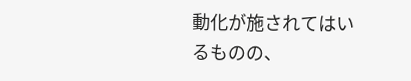動化が施されてはいるものの、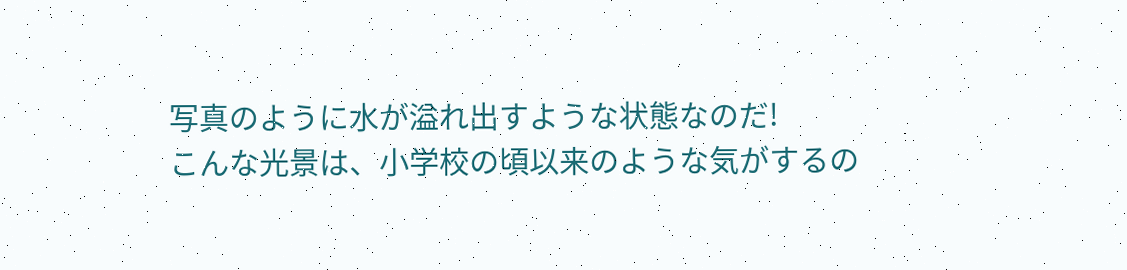写真のように水が溢れ出すような状態なのだ!
こんな光景は、小学校の頃以来のような気がするの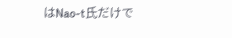はNao-t氏だけで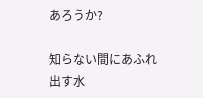あろうか?

知らない間にあふれ出す水